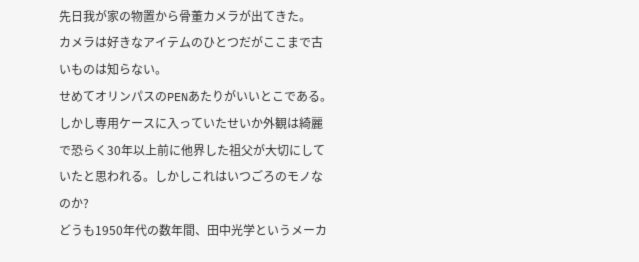先日我が家の物置から骨董カメラが出てきた。
カメラは好きなアイテムのひとつだがここまで古いものは知らない。
せめてオリンパスのPENあたりがいいとこである。
しかし専用ケースに入っていたせいか外観は綺麗で恐らく30年以上前に他界した祖父が大切にしていたと思われる。しかしこれはいつごろのモノなのか?
どうも1950年代の数年間、田中光学というメーカ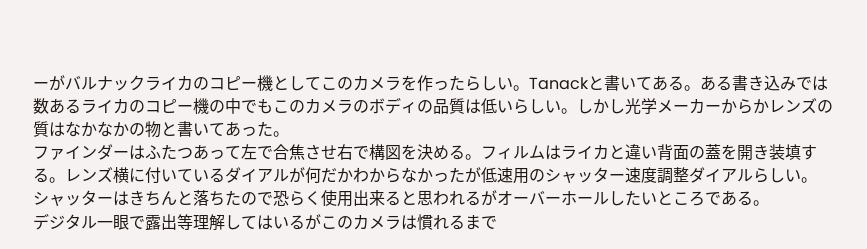ーがバルナックライカのコピー機としてこのカメラを作ったらしい。Tanackと書いてある。ある書き込みでは数あるライカのコピー機の中でもこのカメラのボディの品質は低いらしい。しかし光学メーカーからかレンズの質はなかなかの物と書いてあった。
ファインダーはふたつあって左で合焦させ右で構図を決める。フィルムはライカと違い背面の蓋を開き装填する。レンズ横に付いているダイアルが何だかわからなかったが低速用のシャッター速度調整ダイアルらしい。
シャッターはきちんと落ちたので恐らく使用出来ると思われるがオーバーホールしたいところである。
デジタル一眼で露出等理解してはいるがこのカメラは慣れるまで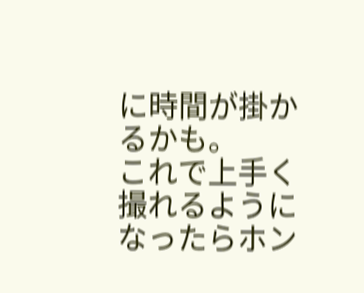に時間が掛かるかも。
これで上手く撮れるようになったらホン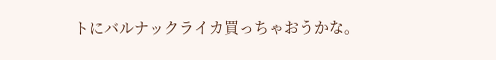トにバルナックライカ買っちゃおうかな。